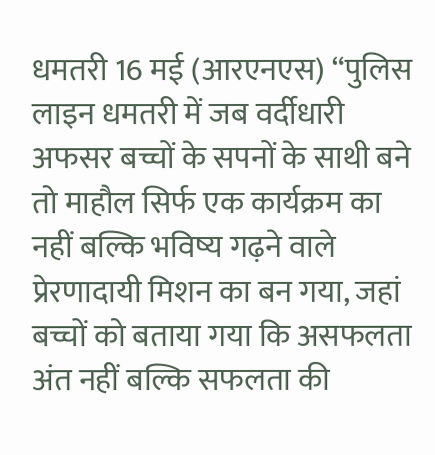धमतरी 16 मई (आरएनएस) “पुलिस लाइन धमतरी में जब वर्दीधारी अफसर बच्चों के सपनों के साथी बने तो माहौल सिर्फ एक कार्यक्रम का नहीं बल्कि भविष्य गढ़ने वाले प्रेरणादायी मिशन का बन गया, जहां बच्चों को बताया गया कि असफलता अंत नहीं बल्कि सफलता की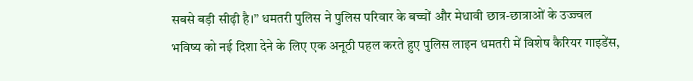सबसे बड़ी सीढ़ी है।” धमतरी पुलिस ने पुलिस परिवार के बच्चों और मेधावी छात्र-छात्राओं के उज्ज्वल भविष्य को नई दिशा देने के लिए एक अनूठी पहल करते हुए पुलिस लाइन धमतरी में विशेष कैरियर गाइडेंस,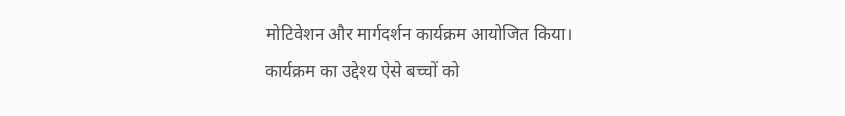मोटिवेशन और मार्गदर्शन कार्यक्रम आयोजित किया। कार्यक्रम का उद्देश्य ऐसे बच्चों को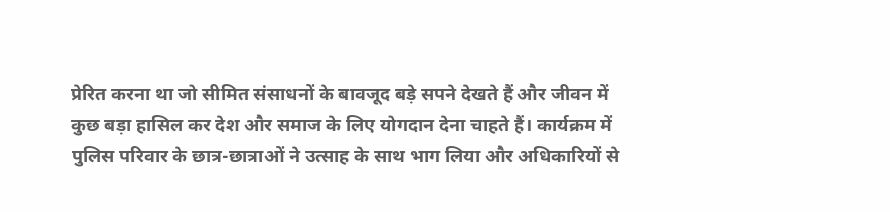प्रेरित करना था जो सीमित संसाधनों के बावजूद बड़े सपने देखते हैं और जीवन में कुछ बड़ा हासिल कर देश और समाज के लिए योगदान देना चाहते हैं। कार्यक्रम में पुलिस परिवार के छात्र-छात्राओं ने उत्साह के साथ भाग लिया और अधिकारियों से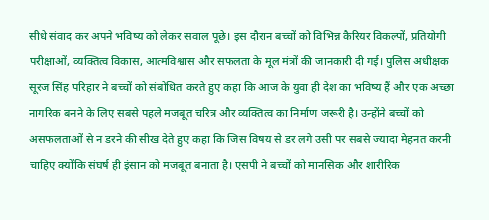सीधे संवाद कर अपने भविष्य को लेकर सवाल पूछे। इस दौरान बच्चों को विभिन्न कैरियर विकल्पों, प्रतियोगी परीक्षाओं, व्यक्तित्व विकास, आत्मविश्वास और सफलता के मूल मंत्रों की जानकारी दी गई। पुलिस अधीक्षक सूरज सिंह परिहार ने बच्चों को संबोधित करते हुए कहा कि आज के युवा ही देश का भविष्य हैं और एक अच्छा नागरिक बनने के लिए सबसे पहले मजबूत चरित्र और व्यक्तित्व का निर्माण जरूरी है। उन्होंने बच्चों को असफलताओं से न डरने की सीख देते हुए कहा कि जिस विषय से डर लगे उसी पर सबसे ज्यादा मेहनत करनी चाहिए क्योंकि संघर्ष ही इंसान को मजबूत बनाता है। एसपी ने बच्चों को मानसिक और शारीरिक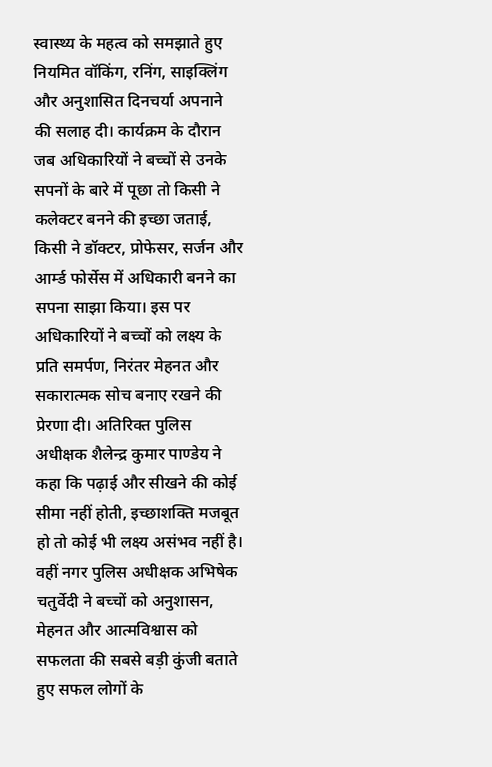स्वास्थ्य के महत्व को समझाते हुए नियमित वॉकिंग, रनिंग, साइक्लिंग और अनुशासित दिनचर्या अपनाने की सलाह दी। कार्यक्रम के दौरान जब अधिकारियों ने बच्चों से उनके सपनों के बारे में पूछा तो किसी ने कलेक्टर बनने की इच्छा जताई, किसी ने डॉक्टर, प्रोफेसर, सर्जन और आर्म्ड फोर्सेस में अधिकारी बनने का सपना साझा किया। इस पर अधिकारियों ने बच्चों को लक्ष्य के प्रति समर्पण, निरंतर मेहनत और सकारात्मक सोच बनाए रखने की प्रेरणा दी। अतिरिक्त पुलिस अधीक्षक शैलेन्द्र कुमार पाण्डेय ने कहा कि पढ़ाई और सीखने की कोई सीमा नहीं होती, इच्छाशक्ति मजबूत हो तो कोई भी लक्ष्य असंभव नहीं है। वहीं नगर पुलिस अधीक्षक अभिषेक चतुर्वेदी ने बच्चों को अनुशासन, मेहनत और आत्मविश्वास को सफलता की सबसे बड़ी कुंजी बताते हुए सफल लोगों के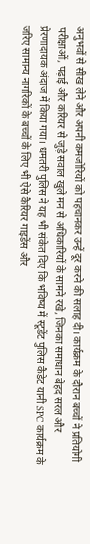अनुभवों से सीख लेने और अपनी कमजोरियों को पहचानकर उन्हें दूर करने की सलाह दी। कार्यक्रम के दौरान बच्चों ने प्रतियोगी परीक्षाओं, पढ़ाई और करियर से जुड़े सवाल खुले मन से अधिकारियों के सामने रखे, जिनका समाधान बेहद सरल और प्रेरणादायक अंदाज में किया गया। धमतरी पुलिस ने यह भी संकेत दिए कि भविष्य में स्टूडेंट पुलिस कैडेट यानी SPC कार्यक्रम के जरिए सामान्य नागरिकों के बच्चों के लिए भी ऐसे कैरियर गाइडेंस और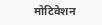मोटिवेशन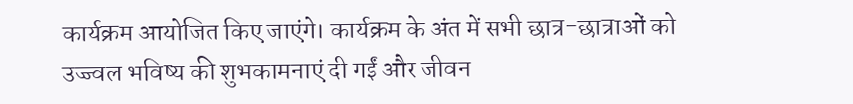कार्यक्रम आयोजित किए जाएंगे। कार्यक्रम के अंत में सभी छात्र-छात्राओं को उज्ज्वल भविष्य की शुभकामनाएं दी गईं और जीवन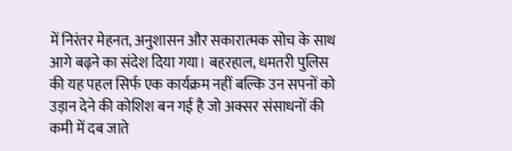में निरंतर मेहनत, अनुशासन और सकारात्मक सोच के साथ आगे बढ़ने का संदेश दिया गया। बहरहाल, धमतरी पुलिस की यह पहल सिर्फ एक कार्यक्रम नहीं बल्कि उन सपनों को उड़ान देने की कोशिश बन गई है जो अक्सर संसाधनों की कमी में दब जाते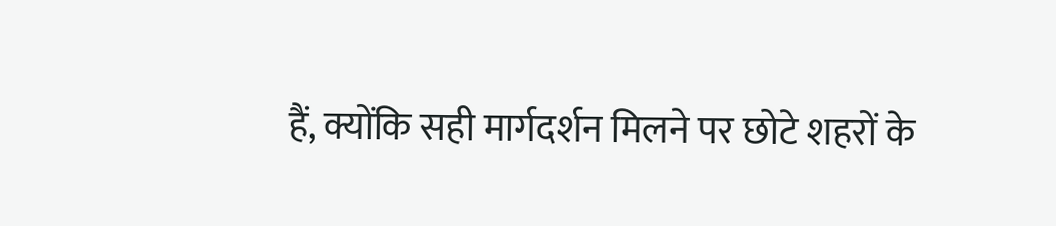हैं, क्योंकि सही मार्गदर्शन मिलने पर छोटे शहरों के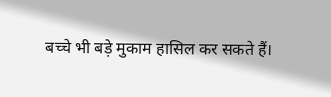बच्चे भी बड़े मुकाम हासिल कर सकते हैं।